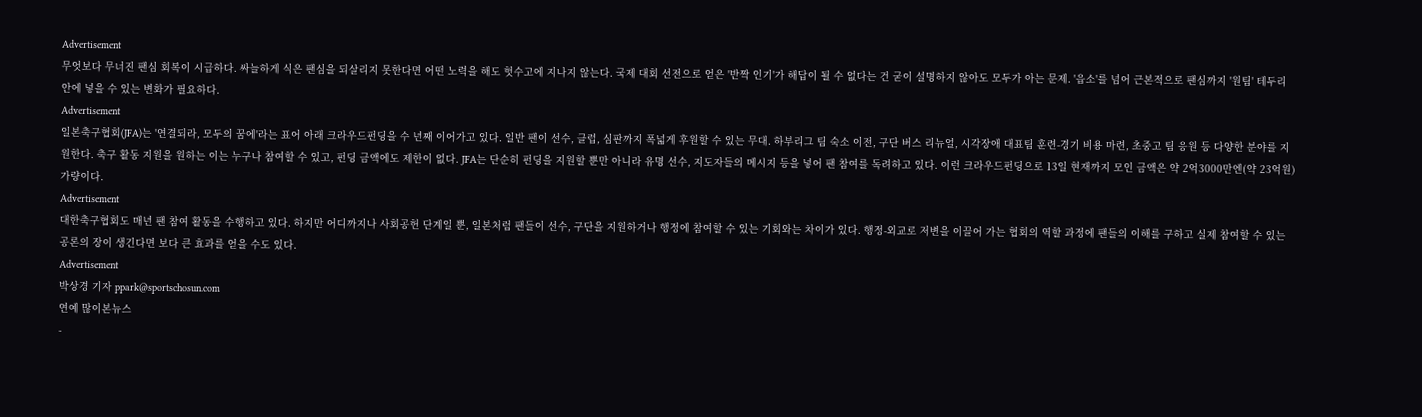Advertisement
무엇보다 무너진 팬심 회복이 시급하다. 싸늘하게 식은 팬심을 되살리지 못한다면 어떤 노력을 해도 헛수고에 지나지 않는다. 국제 대회 선전으로 얻은 '반짝 인기'가 해답이 될 수 없다는 건 굳이 설명하지 않아도 모두가 아는 문제. '읍소'를 넘어 근본적으로 팬심까지 '원팀' 테두리 안에 넣을 수 있는 변화가 필요하다.
Advertisement
일본축구협회(JFA)는 '연결되라, 모두의 꿈에'라는 표어 아래 크라우드펀딩을 수 년째 이어가고 있다. 일반 팬이 선수, 클럽, 심판까지 폭넓게 후원할 수 있는 무대. 하부리그 팀 숙소 이전, 구단 버스 리뉴얼, 시각장애 대표팀 훈련-경기 비용 마련, 초중고 팀 응원 등 다양한 분야를 지원한다. 축구 활동 지원을 원하는 이는 누구나 참여할 수 있고, 펀딩 금액에도 제한이 없다. JFA는 단순히 펀딩을 지원할 뿐만 아니라 유명 선수, 지도자들의 메시지 등을 넣어 팬 참여를 독려하고 있다. 이런 크라우드펀딩으로 13일 현재까지 모인 금액은 약 2억3000만엔(약 23억원) 가량이다.
Advertisement
대한축구협회도 매년 팬 참여 활동을 수행하고 있다. 하지만 어디까지나 사회공헌 단계일 뿐, 일본처럼 팬들이 선수, 구단을 지원하거나 행정에 참여할 수 있는 기회와는 차이가 있다. 행정-외교로 저변을 이끌어 가는 협회의 역할 과정에 팬들의 이해를 구하고 실제 참여할 수 있는 공론의 장이 생긴다면 보다 큰 효과를 얻을 수도 있다.
Advertisement
박상경 기자 ppark@sportschosun.com
연예 많이본뉴스
-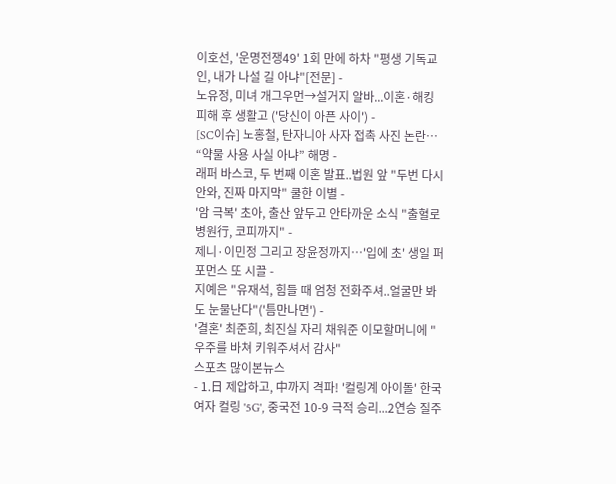이호선, '운명전쟁49' 1회 만에 하차 "평생 기독교인, 내가 나설 길 아냐"[전문] -
노유정, 미녀 개그우먼→설거지 알바...이혼·해킹 피해 후 생활고 ('당신이 아픈 사이') -
[SC이슈] 노홍철, 탄자니아 사자 접촉 사진 논란… “약물 사용 사실 아냐” 해명 -
래퍼 바스코, 두 번째 이혼 발표..법원 앞 "두번 다시 안와, 진짜 마지막" 쿨한 이별 -
'암 극복' 초아, 출산 앞두고 안타까운 소식 "출혈로 병원行, 코피까지" -
제니·이민정 그리고 장윤정까지…'입에 초' 생일 퍼포먼스 또 시끌 -
지예은 "유재석, 힘들 때 엄청 전화주셔..얼굴만 봐도 눈물난다"('틈만나면') -
'결혼' 최준희, 최진실 자리 채워준 이모할머니에 "우주를 바쳐 키워주셔서 감사"
스포츠 많이본뉴스
- 1.日 제압하고, 中까지 격파! '컬링계 아이돌' 한국 여자 컬링 '5G', 중국전 10-9 극적 승리...2연승 질주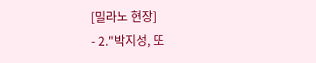[밀라노 현장]
- 2."박지성, 또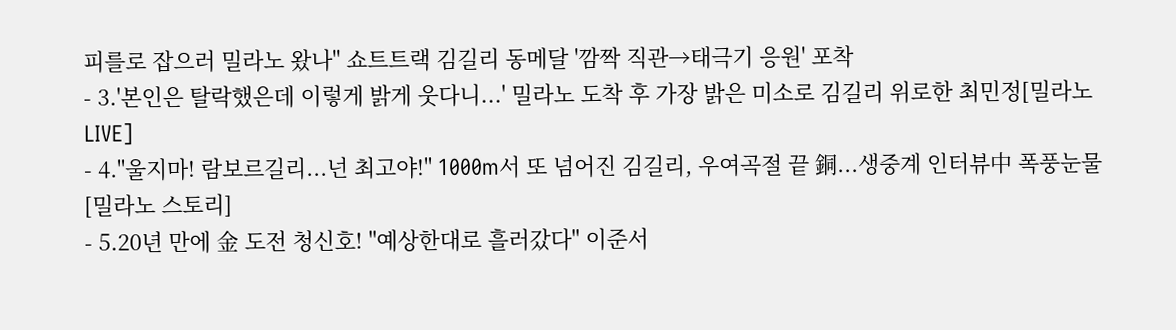피를로 잡으러 밀라노 왔나" 쇼트트랙 김길리 동메달 '깜짝 직관→태극기 응원' 포착
- 3.'본인은 탈락했은데 이렇게 밝게 웃다니...' 밀라노 도착 후 가장 밝은 미소로 김길리 위로한 최민정[밀라노LIVE]
- 4."울지마! 람보르길리...넌 최고야!" 1000m서 또 넘어진 김길리, 우여곡절 끝 銅...생중계 인터뷰中 폭풍눈물[밀라노 스토리]
- 5.20년 만에 金 도전 청신호! "예상한대로 흘러갔다" 이준서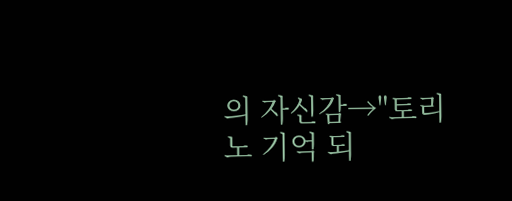의 자신감→"토리노 기억 되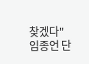찾겠다" 임종언 단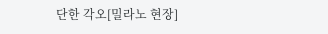단한 각오[밀라노 현장]